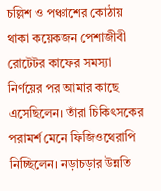চল্লিশ ও পঞ্চাশের কোঠায় থাকা কয়েকজন পেশাজীবী রোটেটর কাফের সমস্যা নির্ণয়ের পর আমার কাছে এসেছিলেন। তাঁরা চিকিৎসকের পরামর্শ মেনে ফিজিওথেরাপি নিচ্ছিলেন। নড়াচড়ার উন্নতি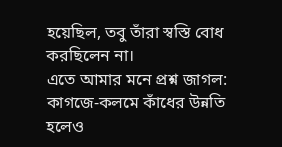হয়েছিল, তবু তাঁরা স্বস্তি বোধ করছিলেন না।
এতে আমার মনে প্রশ্ন জাগল: কাগজে-কলমে কাঁধের উন্নতি হলেও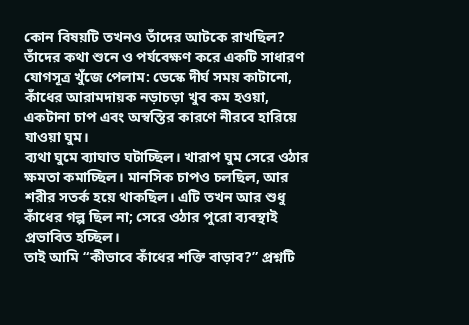কোন বিষয়টি তখনও তাঁদের আটকে রাখছিল?
তাঁদের কথা শুনে ও পর্যবেক্ষণ করে একটি সাধারণ যোগসূত্র খুঁজে পেলাম: ডেস্কে দীর্ঘ সময় কাটানো, কাঁধের আরামদায়ক নড়াচড়া খুব কম হওয়া, একটানা চাপ এবং অস্বস্তির কারণে নীরবে হারিয়ে যাওয়া ঘুম।
ব্যথা ঘুমে ব্যাঘাত ঘটাচ্ছিল। খারাপ ঘুম সেরে ওঠার ক্ষমতা কমাচ্ছিল। মানসিক চাপও চলছিল, আর শরীর সতর্ক হয়ে থাকছিল। এটি তখন আর শুধু কাঁধের গল্প ছিল না; সেরে ওঠার পুরো ব্যবস্থাই প্রভাবিত হচ্ছিল।
তাই আমি “কীভাবে কাঁধের শক্তি বাড়াব?” প্রশ্নটি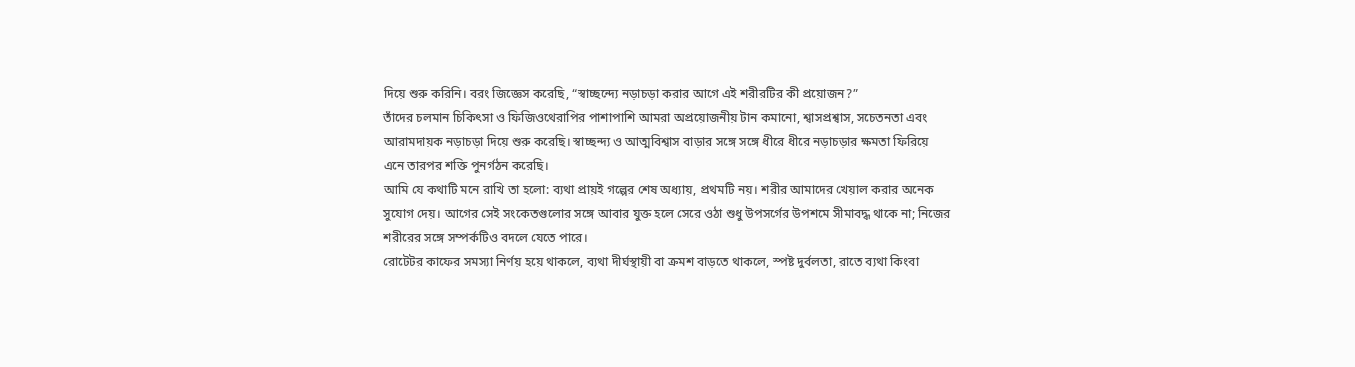দিয়ে শুরু করিনি। বরং জিজ্ঞেস করেছি, “স্বাচ্ছন্দ্যে নড়াচড়া করার আগে এই শরীরটির কী প্রয়োজন?”
তাঁদের চলমান চিকিৎসা ও ফিজিওথেরাপির পাশাপাশি আমরা অপ্রয়োজনীয় টান কমানো, শ্বাসপ্রশ্বাস, সচেতনতা এবং আরামদায়ক নড়াচড়া দিয়ে শুরু করেছি। স্বাচ্ছন্দ্য ও আত্মবিশ্বাস বাড়ার সঙ্গে সঙ্গে ধীরে ধীরে নড়াচড়ার ক্ষমতা ফিরিয়ে এনে তারপর শক্তি পুনর্গঠন করেছি।
আমি যে কথাটি মনে রাখি তা হলো: ব্যথা প্রায়ই গল্পের শেষ অধ্যায়, প্রথমটি নয়। শরীর আমাদের খেয়াল করার অনেক সুযোগ দেয়। আগের সেই সংকেতগুলোর সঙ্গে আবার যুক্ত হলে সেরে ওঠা শুধু উপসর্গের উপশমে সীমাবদ্ধ থাকে না; নিজের শরীরের সঙ্গে সম্পর্কটিও বদলে যেতে পারে।
রোটেটর কাফের সমস্যা নির্ণয় হয়ে থাকলে, ব্যথা দীর্ঘস্থায়ী বা ক্রমশ বাড়তে থাকলে, স্পষ্ট দুর্বলতা, রাতে ব্যথা কিংবা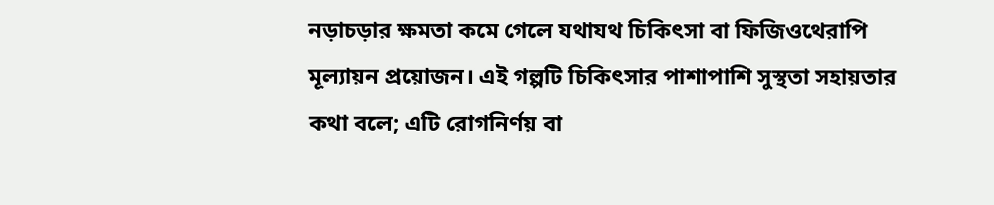নড়াচড়ার ক্ষমতা কমে গেলে যথাযথ চিকিৎসা বা ফিজিওথেরাপি মূল্যায়ন প্রয়োজন। এই গল্পটি চিকিৎসার পাশাপাশি সুস্থতা সহায়তার কথা বলে; এটি রোগনির্ণয় বা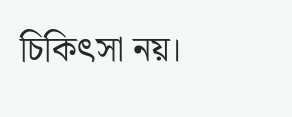চিকিৎসা নয়।